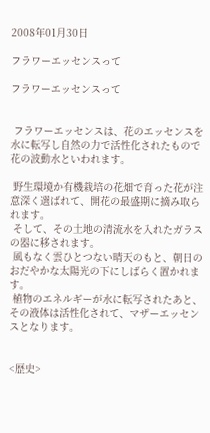2008年01月30日

フラワーエッセンスって

フラワーエッセンスって


 フラワーエッセンスは、花のエッセンスを水に転写し自然の力で活性化されたもので花の波動水といわれます。

 野生環境か有機栽培の花畑で育った花が注意深く選ばれて、開花の最盛期に摘み取られます。
 そして、その土地の清流水を入れたガラスの器に移されます。
 風もなく雲ひとつない晴天のもと、朝日のおだやかな太陽光の下にしばらく置かれます。
 植物のエネルギーが水に転写されたあと、その液体は活性化されて、マザーエッセンスとなります。


<歴史>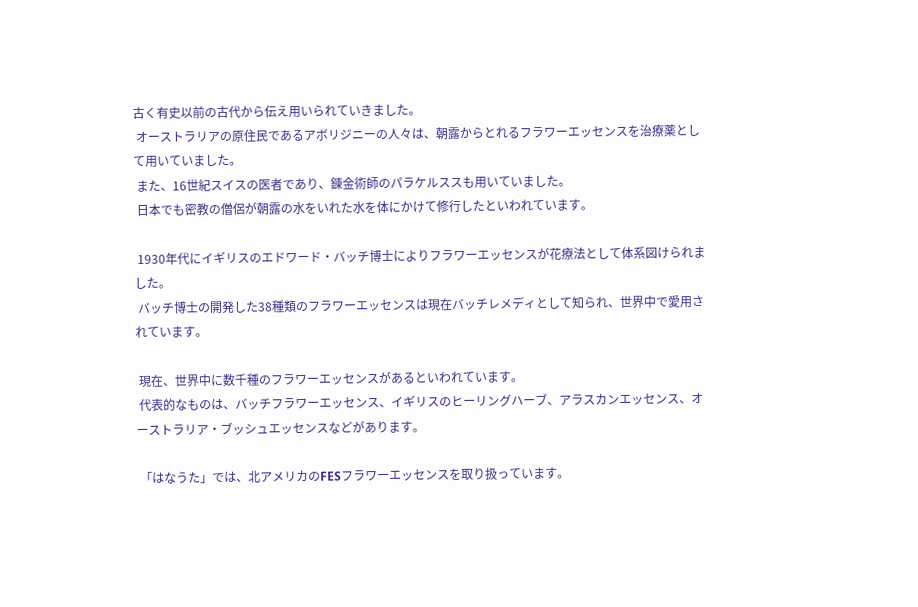古く有史以前の古代から伝え用いられていきました。
 オーストラリアの原住民であるアボリジニーの人々は、朝露からとれるフラワーエッセンスを治療薬として用いていました。
 また、16世紀スイスの医者であり、錬金術師のパラケルススも用いていました。
 日本でも密教の僧侶が朝露の水をいれた水を体にかけて修行したといわれています。

 1930年代にイギリスのエドワード・バッチ博士によりフラワーエッセンスが花療法として体系図けられました。
 バッチ博士の開発した38種類のフラワーエッセンスは現在バッチレメディとして知られ、世界中で愛用されています。

 現在、世界中に数千種のフラワーエッセンスがあるといわれています。
 代表的なものは、バッチフラワーエッセンス、イギリスのヒーリングハーブ、アラスカンエッセンス、オーストラリア・ブッシュエッセンスなどがあります。

 「はなうた」では、北アメリカのFESフラワーエッセンスを取り扱っています。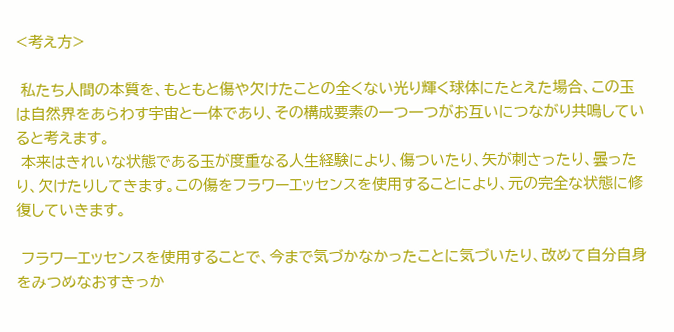<考え方>

 私たち人間の本質を、もともと傷や欠けたことの全くない光り輝く球体にたとえた場合、この玉は自然界をあらわす宇宙と一体であり、その構成要素の一つ一つがお互いにつながり共鳴していると考えます。
 本来はきれいな状態である玉が度重なる人生経験により、傷ついたり、矢が刺さったり、曇ったり、欠けたりしてきます。この傷をフラワーエッセンスを使用することにより、元の完全な状態に修復していきます。

 フラワーエッセンスを使用することで、今まで気づかなかったことに気づいたり、改めて自分自身をみつめなおすきっか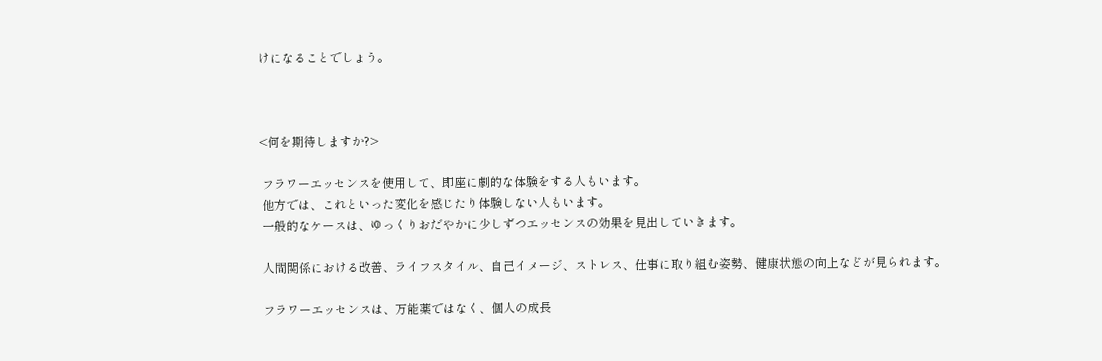けになることでしょう。



<何を期待しますか?>

 フラワーエッセンスを使用して、即座に劇的な体験をする人もいます。
 他方では、これといった変化を感じたり体験しない人もいます。
 一般的なケースは、ゆっくりおだやかに少しずつエッセンスの効果を見出していきます。

 人間関係における改善、ライフスタイル、自己イメージ、ストレス、仕事に取り組む姿勢、健康状態の向上などが見られます。

 フラワーエッセンスは、万能薬ではなく、個人の成長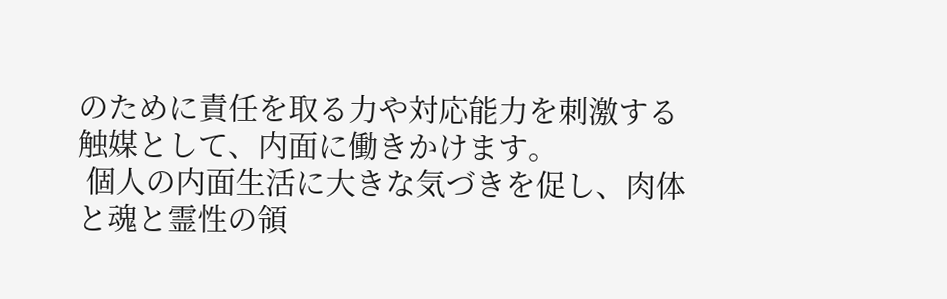のために責任を取る力や対応能力を刺激する触媒として、内面に働きかけます。
 個人の内面生活に大きな気づきを促し、肉体と魂と霊性の領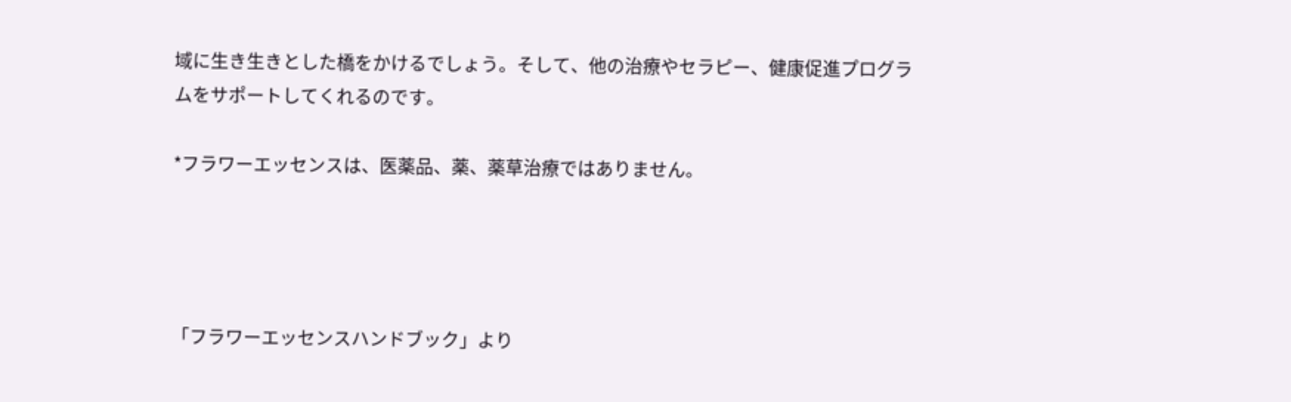域に生き生きとした橋をかけるでしょう。そして、他の治療やセラピー、健康促進プログラムをサポートしてくれるのです。

*フラワーエッセンスは、医薬品、薬、薬草治療ではありません。




「フラワーエッセンスハンドブック」より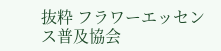抜粋 フラワーエッセンス普及協会